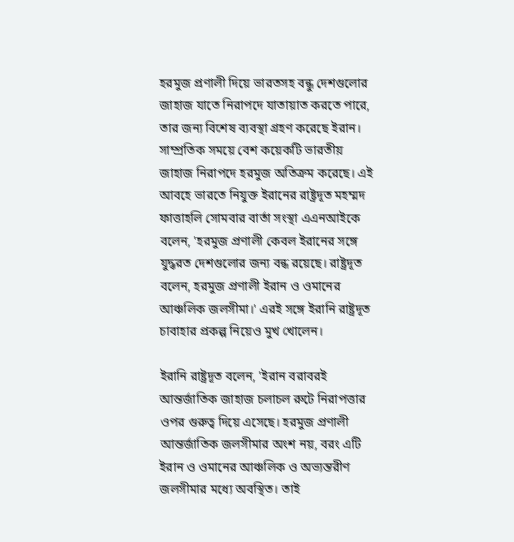হরমুজ প্রণালী দিয়ে ভারতসহ বন্ধু দেশগুলোর জাহাজ যাতে নিরাপদে যাতায়াত করতে পারে, তার জন্য বিশেষ ব্যবস্থা গ্রহণ করেছে ইরান। সাম্প্রতিক সময়ে বেশ কয়েকটি ভারতীয় জাহাজ নিরাপদে হরমুজ অতিক্রম করেছে। এই আবহে ভারতে নিযুক্ত ইরানের রাষ্ট্রদূত মহম্মদ ফাত্তাহলি সোমবার বার্তা সংস্থা এএনআইকে বলেন, 'হরমুজ প্রণালী কেবল ইরানের সঙ্গে যুদ্ধরত দেশগুলোর জন্য বন্ধ রয়েছে। রাষ্ট্রদূত বলেন, হরমুজ প্রণালী ইরান ও ওমানের আঞ্চলিক জলসীমা।' এরই সঙ্গে ইরানি রাষ্ট্রদূত চাবাহার প্রকল্প নিয়েও মুখ খোলেন।

ইরানি রাষ্ট্রদূত বলেন, 'ইরান বরাবরই আন্তর্জাতিক জাহাজ চলাচল রুটে নিরাপত্তার ওপর গুরুত্ব দিয়ে এসেছে। হরমুজ প্রণালী আন্তর্জাতিক জলসীমার অংশ নয়, বরং এটি ইরান ও ওমানের আঞ্চলিক ও অভ্যন্তরীণ জলসীমার মধ্যে অবস্থিত। তাই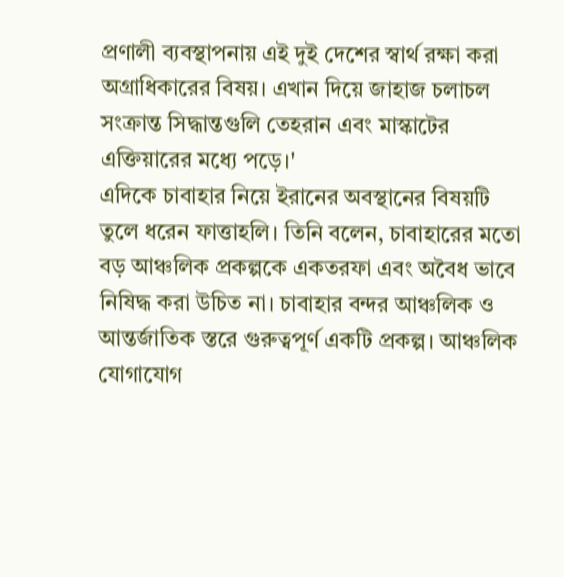প্রণালী ব্যবস্থাপনায় এই দুই দেশের স্বার্থ রক্ষা করা অগ্রাধিকারের বিষয়। এখান দিয়ে জাহাজ চলাচল সংক্রান্ত সিদ্ধান্তগুলি তেহরান এবং মাস্কাটের এক্তিয়ারের মধ্যে পড়ে।'
এদিকে চাবাহার নিয়ে ইরানের অবস্থানের বিষয়টি তুলে ধরেন ফাত্তাহলি। তিনি বলেন, চাবাহারের মতো বড় আঞ্চলিক প্রকল্পকে একতরফা এবং অবৈধ ভাবে নিষিদ্ধ করা উচিত না। চাবাহার বন্দর আঞ্চলিক ও আন্তর্জাতিক স্তরে গুরুত্বপূর্ণ একটি প্রকল্প। আঞ্চলিক যোগাযোগ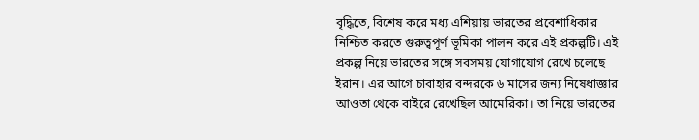বৃদ্ধিতে, বিশেষ করে মধ্য এশিয়ায় ভারতের প্রবেশাধিকার নিশ্চিত করতে গুরুত্বপূর্ণ ভূমিকা পালন করে এই প্রকল্পটি। এই প্রকল্প নিয়ে ভারতের সঙ্গে সবসময় যোগাযোগ রেখে চলেছে ইরান। এর আগে চাবাহার বন্দরকে ৬ মাসের জন্য নিষেধাজ্ঞার আওতা থেকে বাইরে রেখেছিল আমেরিকা। তা নিয়ে ভারতের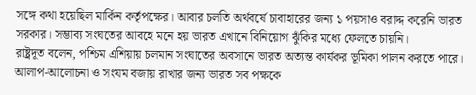সঙ্গে কথা হয়েছিল মার্কিন কর্তৃপক্ষের। আবার চলতি অর্থবর্ষে চাবাহারের জন্য ১ পয়সাও বরাদ্দ করেনি ভারত সরকার। সম্ভাব্য সংঘতের আবহে মনে হয় ভারত এখানে বিনিয়োগ ঝুঁকির মধ্যে ফেলতে চায়নি।
রাষ্ট্রদূত বলেন, পশ্চিম এশিয়ায় চলমান সংঘাতের অবসানে ভারত অত্যন্ত কার্যকর ভূমিকা পালন করতে পারে। আলাপ-আলোচনা ও সংযম বজায় রাখার জন্য ভারত সব পক্ষকে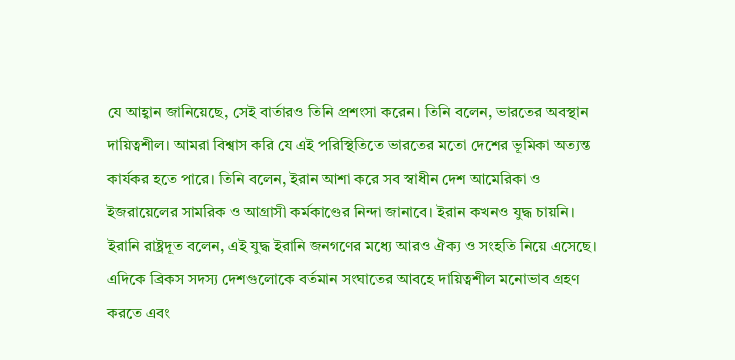যে আহ্বান জানিয়েছে, সেই বার্তারও তিনি প্রশংসা করেন। তিনি বলেন, ভারতের অবস্থান দায়িত্বশীল। আমরা বিশ্বাস করি যে এই পরিস্থিতিতে ভারতের মতো দেশের ভূমিকা অত্যন্ত কার্যকর হতে পারে। তিনি বলেন, ইরান আশা করে সব স্বাধীন দেশ আমেরিকা ও ইজরায়েলের সামরিক ও আগ্রাসী কর্মকাণ্ডের নিন্দা জানাবে। ইরান কখনও যুদ্ধ চায়নি। ইরানি রাষ্ট্রদূত বলেন, এই যুদ্ধ ইরানি জনগণের মধ্যে আরও ঐক্য ও সংহতি নিয়ে এসেছে। এদিকে ব্রিকস সদস্য দেশগুলোকে বর্তমান সংঘাতের আবহে দায়িত্বশীল মনোভাব গ্রহণ করতে এবং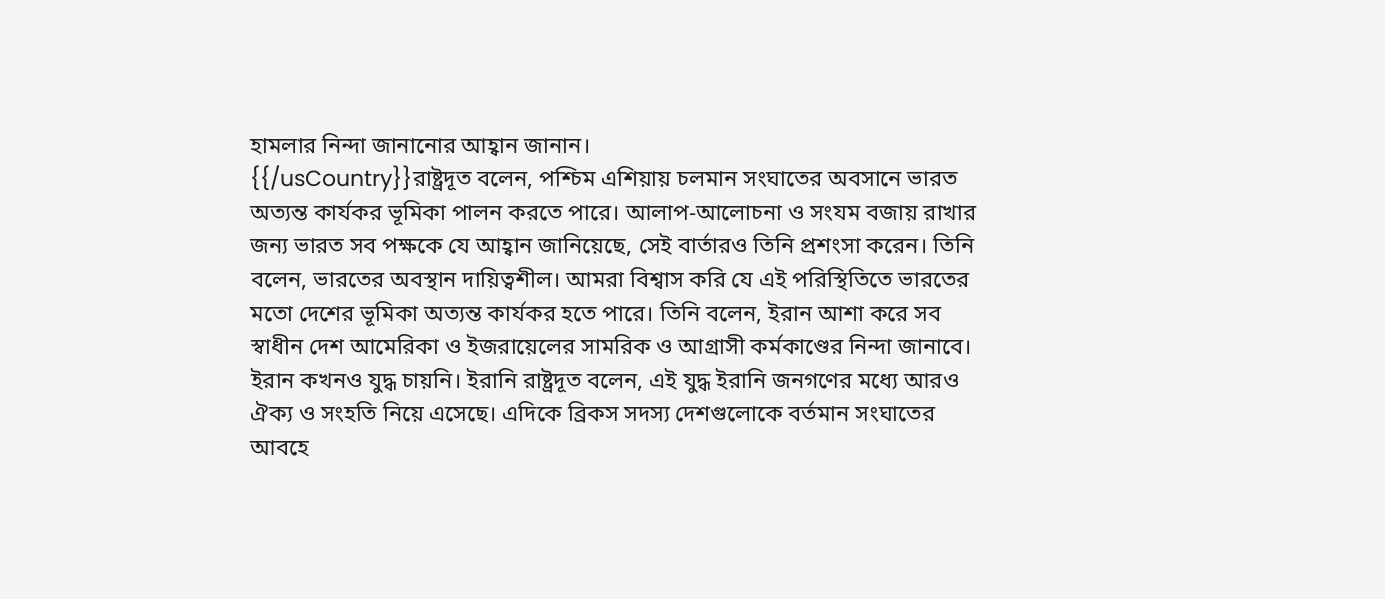হামলার নিন্দা জানানোর আহ্বান জানান।
{{/usCountry}}রাষ্ট্রদূত বলেন, পশ্চিম এশিয়ায় চলমান সংঘাতের অবসানে ভারত অত্যন্ত কার্যকর ভূমিকা পালন করতে পারে। আলাপ-আলোচনা ও সংযম বজায় রাখার জন্য ভারত সব পক্ষকে যে আহ্বান জানিয়েছে, সেই বার্তারও তিনি প্রশংসা করেন। তিনি বলেন, ভারতের অবস্থান দায়িত্বশীল। আমরা বিশ্বাস করি যে এই পরিস্থিতিতে ভারতের মতো দেশের ভূমিকা অত্যন্ত কার্যকর হতে পারে। তিনি বলেন, ইরান আশা করে সব স্বাধীন দেশ আমেরিকা ও ইজরায়েলের সামরিক ও আগ্রাসী কর্মকাণ্ডের নিন্দা জানাবে। ইরান কখনও যুদ্ধ চায়নি। ইরানি রাষ্ট্রদূত বলেন, এই যুদ্ধ ইরানি জনগণের মধ্যে আরও ঐক্য ও সংহতি নিয়ে এসেছে। এদিকে ব্রিকস সদস্য দেশগুলোকে বর্তমান সংঘাতের আবহে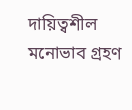দায়িত্বশীল মনোভাব গ্রহণ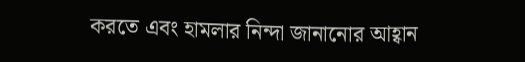করতে এবং হামলার নিন্দা জানানোর আহ্বান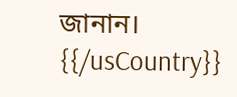জানান।
{{/usCountry}}